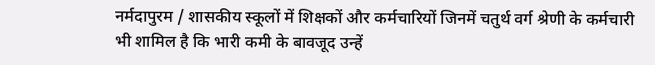नर्मदापुरम / शासकीय स्कूलों में शिक्षकों और कर्मचारियों जिनमें चतुर्थ वर्ग श्रेणी के कर्मचारी भी शामिल है कि भारी कमी के बावजूद उन्हें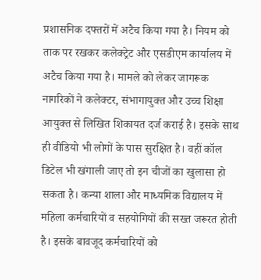प्रशासनिक दफ्तरों में अटैच किया गया है। नियम को ताक पर रखकर कलेक्ट्रेट और एसडीएम कार्यालय में अटैच किया गया है। मामले को लेकर जागरूक नागरिकों ने कलेक्टर, संभागायुक्त और उच्च शिक्षा आयुक्त से लिखित शिकायत दर्ज कराई है। इसके साथ ही वीडियो भी लोगों के पास सुरक्षित है। वहीं कॉल डिटेल भी खंगाली जाए तो इन चीजों का खुलासा हो सकता है। कन्या शाला और माध्यमिक विद्यालय में महिला कर्मचारियों व सहयोगियों की सख्त जरूरत होती है। इसके बावजूद कर्मचारियों को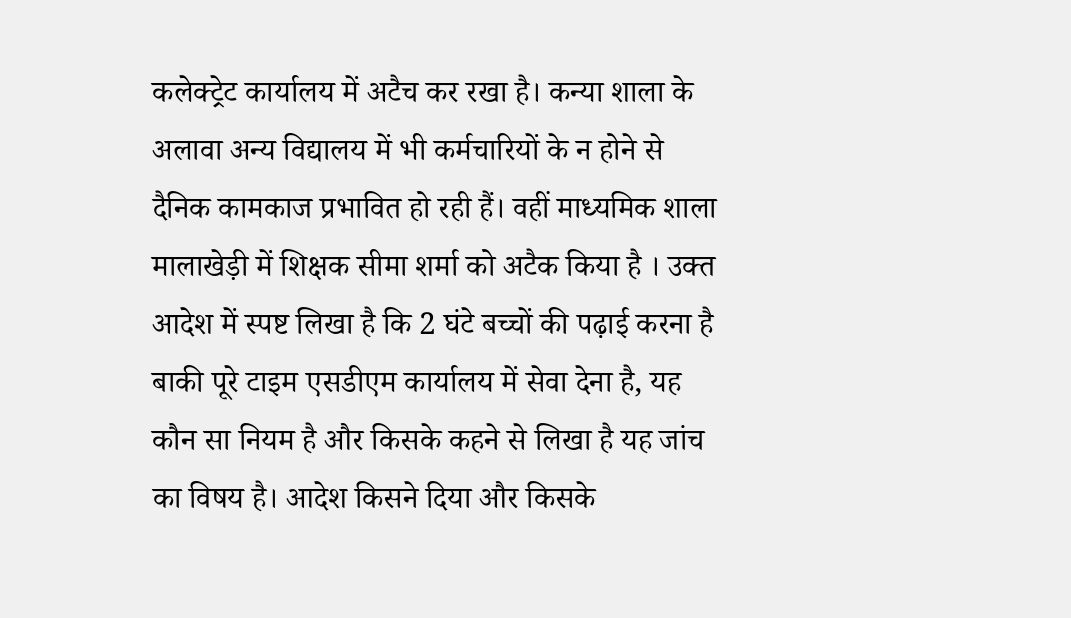कलेक्ट्रेट कार्यालय में अटैच कर रखा है। कन्या शाला के अलावा अन्य विद्यालय में भी कर्मचारियों के न होने से दैनिक कामकाज प्रभावित हो रही हैं। वहीं माध्यमिक शाला मालाखेड़ी में शिक्षक सीमा शर्मा को अटैक किया है । उक्त आदेश में स्पष्ट लिखा है कि 2 घंटे बच्चों की पढ़ाई करना है बाकी पूरे टाइम एसडीएम कार्यालय में सेवा देना है, यह कौन सा नियम है और किसके कहने से लिखा है यह जांच का विषय है। आदेश किसने दिया और किसके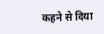कहने से दिया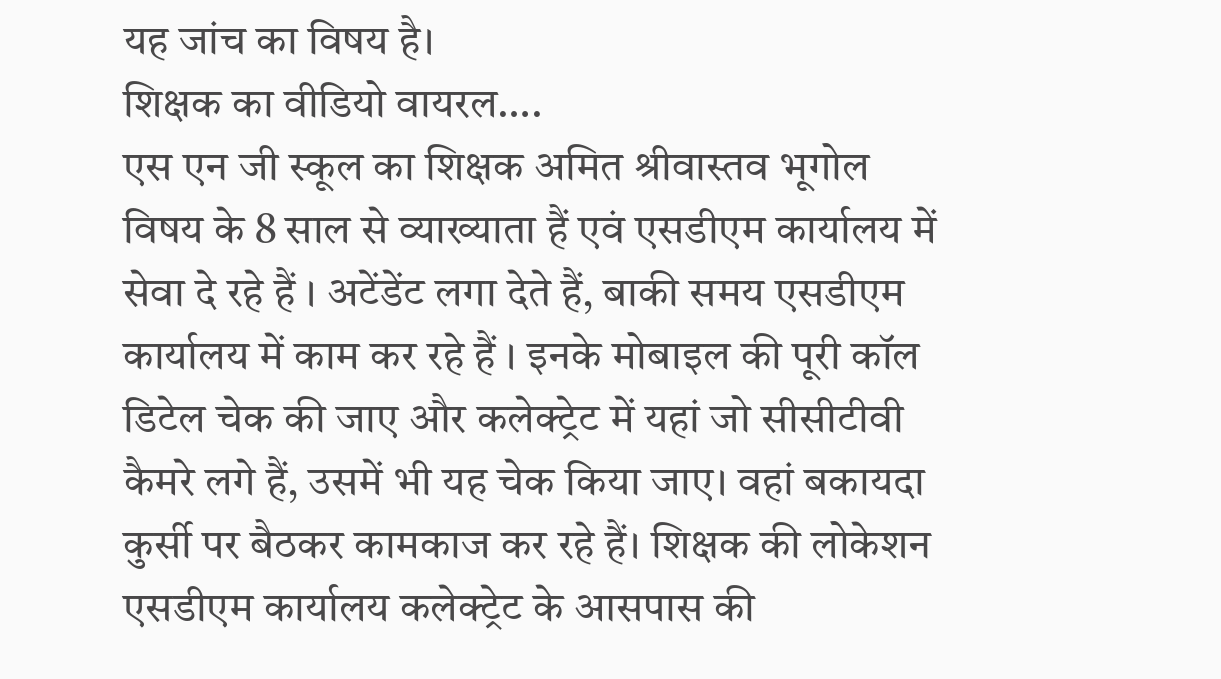यह जांच का विषय है।
शिक्षक का वीडियो वायरल….
एस एन जी स्कूल का शिक्षक अमित श्रीवास्तव भूगोल विषय के 8 साल से व्याख्याता हैं एवं एसडीएम कार्यालय में सेवा दे रहे हैं । अटेंडेंट लगा देते हैं, बाकी समय एसडीएम कार्यालय में काम कर रहे हैं । इनके मोबाइल की पूरी कॉल डिटेल चेक की जाए और कलेक्ट्रेट में यहां जो सीसीटीवी कैमरे लगे हैं, उसमें भी यह चेक किया जाए। वहां बकायदा कुर्सी पर बैठकर कामकाज कर रहे हैं। शिक्षक की लोकेशन एसडीएम कार्यालय कलेक्ट्रेट के आसपास की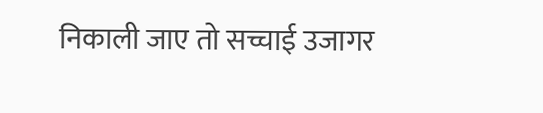निकाली जाए तो सच्चाई उजागर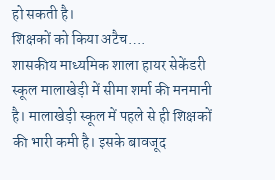हो सकती है।
शिक्षकों को किया अटैच….
शासकीय माध्यमिक शाला हायर सेकेंडरी स्कूल मालाखेड़ी में सीमा शर्मा की मनमानी है। मालाखेड़ी स्कूल में पहले से ही शिक्षकों की भारी कमी है। इसके बावजूद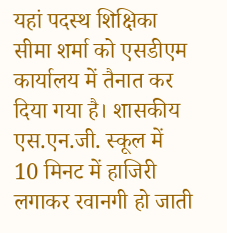यहां पदस्थ शिक्षिका सीमा शर्मा को एसडीएम कार्यालय में तैनात कर दिया गया है। शासकीय एस.एन.जी. स्कूल में 10 मिनट में हाजिरी लगाकर रवानगी हो जाती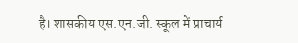है। शासकीय एस.एन.जी. स्कूल में प्राचार्य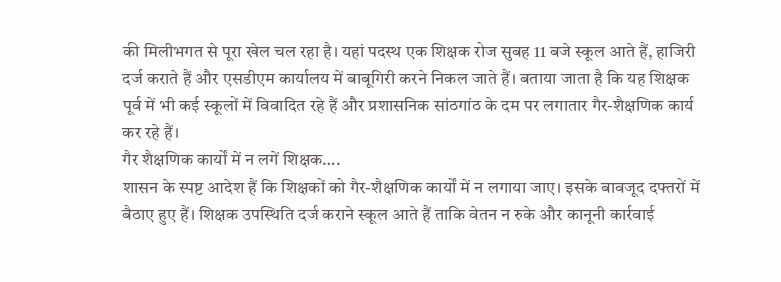की मिलीभगत से पूरा खेल चल रहा है। यहां पदस्थ एक शिक्षक रोज सुबह 11 बजे स्कूल आते हैं, हाजिरी दर्ज कराते हैं और एसडीएम कार्यालय में बाबूगिरी करने निकल जाते हैं। बताया जाता है कि यह शिक्षक पूर्व में भी कई स्कूलों में विवादित रहे हैं और प्रशासनिक सांठगांठ के दम पर लगातार गैर-शैक्षणिक कार्य कर रहे हैं।
गैर शैक्षणिक कार्यों में न लगें शिक्षक….
शासन के स्पष्ट आदेश हैं कि शिक्षकों को गैर-शैक्षणिक कार्यों में न लगाया जाए। इसके बावजूद दफ्तरों में बैठाए हुए हैं। शिक्षक उपस्थिति दर्ज कराने स्कूल आते हैं ताकि वेतन न रुके और कानूनी कार्रवाई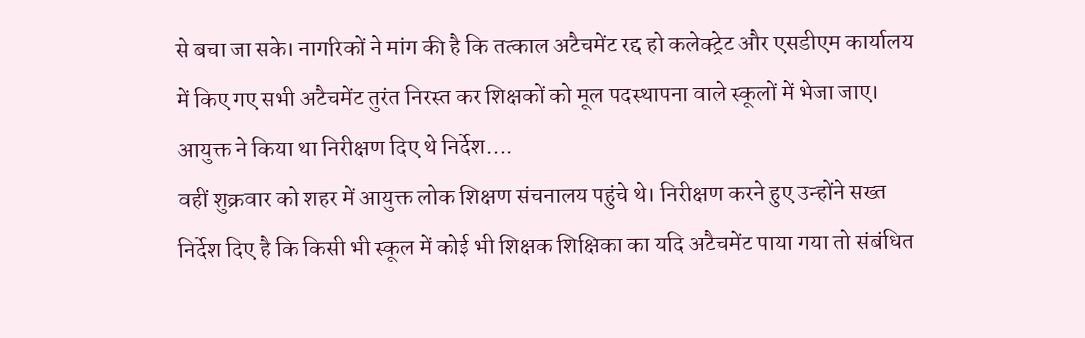से बचा जा सके। नागरिकों ने मांग की है कि तत्काल अटैचमेंट रद्द हो कलेक्ट्रेट और एसडीएम कार्यालय में किए गए सभी अटैचमेंट तुरंत निरस्त कर शिक्षकों को मूल पदस्थापना वाले स्कूलों में भेजा जाए।
आयुक्त ने किया था निरीक्षण दिए थे निर्देश….
वहीं शुक्रवार को शहर में आयुक्त लोक शिक्षण संचनालय पहुंचे थे। निरीक्षण करने हुए उन्होंने सख्त निर्देश दिए है कि किसी भी स्कूल में कोई भी शिक्षक शिक्षिका का यदि अटैचमेंट पाया गया तो संबंधित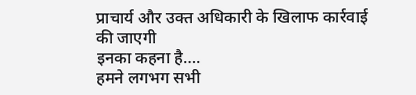प्राचार्य और उक्त अधिकारी के खिलाफ कार्रवाई की जाएगी
इनका कहना है….
हमने लगभग सभी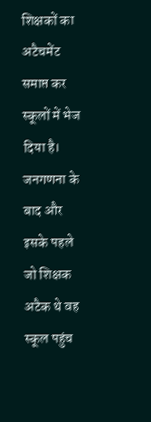शिक्षकों का अटैचमेंट समाप्त कर स्कूलों में भेज दिया है। जनगणना के बाद और इसके पहले जो शिक्षक अटैक थे वह स्कूल पहुंच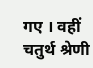गए । वहीं चतुर्थ श्रेणी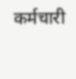कर्मचारी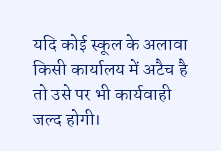यदि कोई स्कूल के अलावा किसी कार्यालय में अटैच है तो उसे पर भी कार्यवाही जल्द होगी।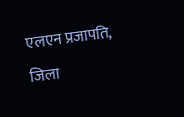एलएन प्रजापति,
जिला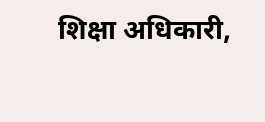शिक्षा अधिकारी,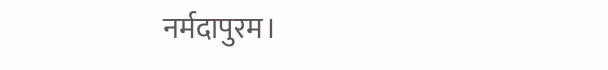नर्मदापुरम।